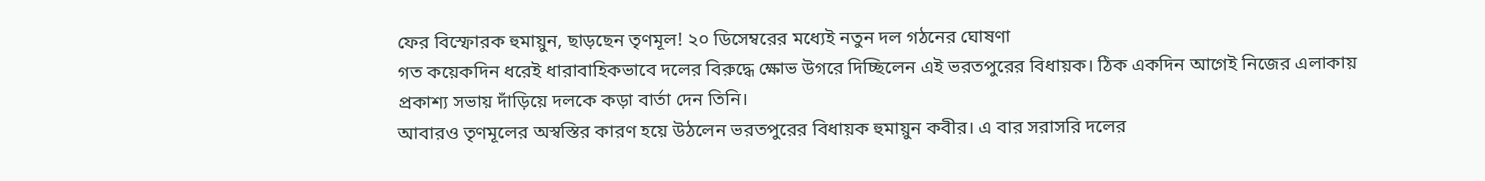ফের বিস্ফোরক হুমায়ুন, ছাড়ছেন তৃণমূল! ২০ ডিসেম্বরের মধ্যেই নতুন দল গঠনের ঘোষণা
গত কয়েকদিন ধরেই ধারাবাহিকভাবে দলের বিরুদ্ধে ক্ষোভ উগরে দিচ্ছিলেন এই ভরতপুরের বিধায়ক। ঠিক একদিন আগেই নিজের এলাকায় প্রকাশ্য সভায় দাঁড়িয়ে দলকে কড়া বার্তা দেন তিনি।
আবারও তৃণমূলের অস্বস্তির কারণ হয়ে উঠলেন ভরতপুরের বিধায়ক হুমায়ুন কবীর। এ বার সরাসরি দলের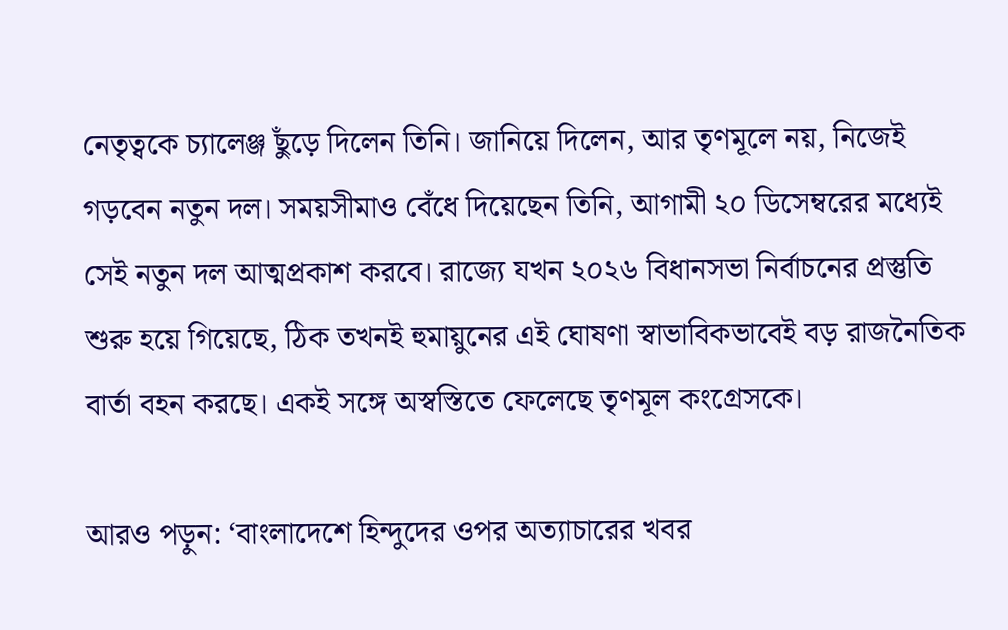নেতৃত্বকে চ্যালেঞ্জ ছুঁড়ে দিলেন তিনি। জানিয়ে দিলেন, আর তৃণমূলে নয়, নিজেই গড়বেন নতুন দল। সময়সীমাও বেঁধে দিয়েছেন তিনি, আগামী ২০ ডিসেম্বরের মধ্যেই সেই নতুন দল আত্মপ্রকাশ করবে। রাজ্যে যখন ২০২৬ বিধানসভা নির্বাচনের প্রস্তুতি শুরু হয়ে গিয়েছে, ঠিক তখনই হুমায়ুনের এই ঘোষণা স্বাভাবিকভাবেই বড় রাজনৈতিক বার্তা বহন করছে। একই সঙ্গে অস্বস্তিতে ফেলেছে তৃণমূল কংগ্রেসকে।

আরও পড়ুন: ‘বাংলাদেশে হিন্দুদের ওপর অত্যাচারের খবর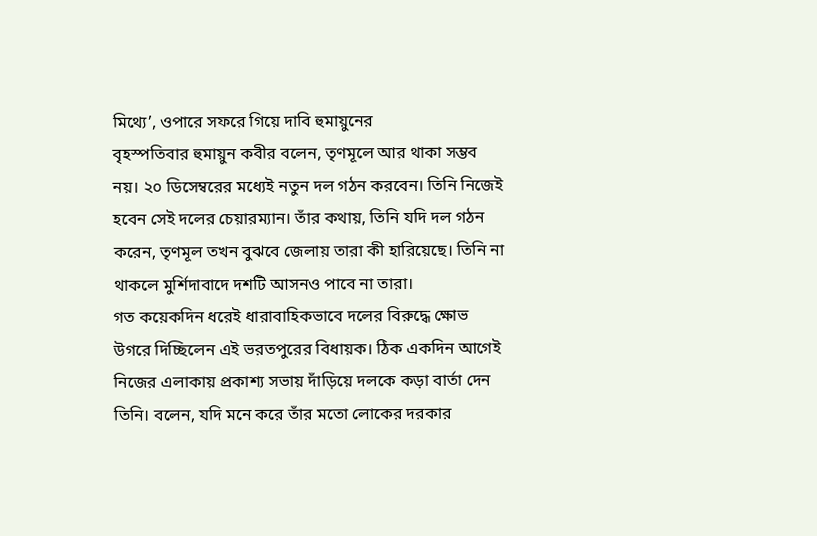মিথ্যে’, ওপারে সফরে গিয়ে দাবি হুমায়ুনের
বৃহস্পতিবার হুমায়ুন কবীর বলেন, তৃণমূলে আর থাকা সম্ভব নয়। ২০ ডিসেম্বরের মধ্যেই নতুন দল গঠন করবেন। তিনি নিজেই হবেন সেই দলের চেয়ারম্যান। তাঁর কথায়, তিনি যদি দল গঠন করেন, তৃণমূল তখন বুঝবে জেলায় তারা কী হারিয়েছে। তিনি না থাকলে মুর্শিদাবাদে দশটি আসনও পাবে না তারা।
গত কয়েকদিন ধরেই ধারাবাহিকভাবে দলের বিরুদ্ধে ক্ষোভ উগরে দিচ্ছিলেন এই ভরতপুরের বিধায়ক। ঠিক একদিন আগেই নিজের এলাকায় প্রকাশ্য সভায় দাঁড়িয়ে দলকে কড়া বার্তা দেন তিনি। বলেন, যদি মনে করে তাঁর মতো লোকের দরকার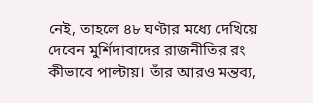নেই, তাহলে ৪৮ ঘণ্টার মধ্যে দেখিয়ে দেবেন মুর্শিদাবাদের রাজনীতির রং কীভাবে পাল্টায়। তাঁর আরও মন্তব্য,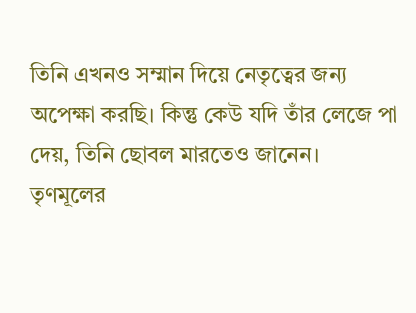তিনি এখনও সম্মান দিয়ে নেতৃত্বের জন্য অপেক্ষা করছি। কিন্তু কেউ যদি তাঁর লেজে পা দেয়, তিনি ছোবল মারতেও জানেন।
তৃণমূলের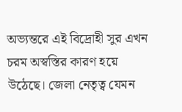অভ্যন্তরে এই বিদ্রোহী সুর এখন চরম অস্বস্তির কারণ হয়ে উঠেছে। জেলা নেতৃত্ব যেমন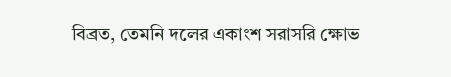বিব্রত, তেমনি দলের একাংশ সরাসরি ক্ষোভ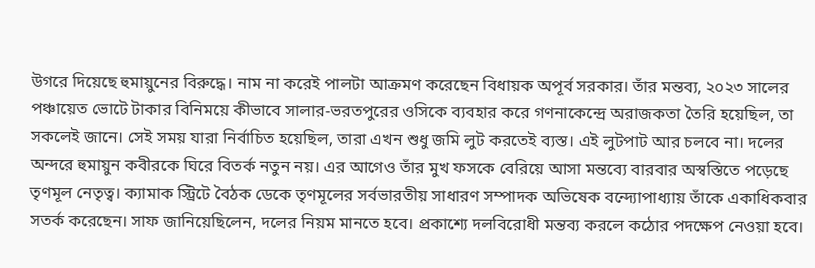উগরে দিয়েছে হুমায়ুনের বিরুদ্ধে। নাম না করেই পালটা আক্রমণ করেছেন বিধায়ক অপূর্ব সরকার। তাঁর মন্তব্য, ২০২৩ সালের পঞ্চায়েত ভোটে টাকার বিনিময়ে কীভাবে সালার-ভরতপুরের ওসিকে ব্যবহার করে গণনাকেন্দ্রে অরাজকতা তৈরি হয়েছিল, তা সকলেই জানে। সেই সময় যারা নির্বাচিত হয়েছিল, তারা এখন শুধু জমি লুট করতেই ব্যস্ত। এই লুটপাট আর চলবে না। দলের অন্দরে হুমায়ুন কবীরকে ঘিরে বিতর্ক নতুন নয়। এর আগেও তাঁর মুখ ফসকে বেরিয়ে আসা মন্তব্যে বারবার অস্বস্তিতে পড়েছে তৃণমূল নেতৃত্ব। ক্যামাক স্ট্রিটে বৈঠক ডেকে তৃণমূলের সর্বভারতীয় সাধারণ সম্পাদক অভিষেক বন্দ্যোপাধ্যায় তাঁকে একাধিকবার সতর্ক করেছেন। সাফ জানিয়েছিলেন, দলের নিয়ম মানতে হবে। প্রকাশ্যে দলবিরোধী মন্তব্য করলে কঠোর পদক্ষেপ নেওয়া হবে।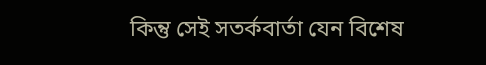কিন্তু সেই সতর্কবার্তা যেন বিশেষ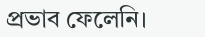প্রভাব ফেলেনি।